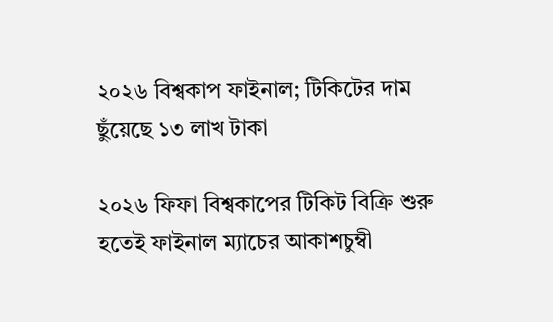২০২৬ বিশ্বকাপ ফাইনাল; টিকিটের দাম ছুঁয়েছে ১৩ লাখ টাকা

২০২৬ ফিফা বিশ্বকাপের টিকিট বিক্রি শুরু হতেই ফাইনাল ম্যাচের আকাশচুম্বী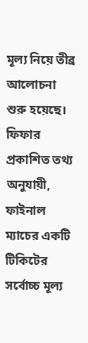মূল্য নিয়ে তীব্র আলোচনা শুরু হয়েছে। ফিফার প্রকাশিত তথ্য অনুযায়ী, ফাইনাল ম্যাচের একটি টিকিটের সর্বোচ্চ মূল্য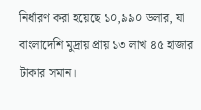নির্ধারণ করা হয়েছে ১০,৯৯০ ডলার, যা বাংলাদেশি মুদ্রায় প্রায় ১৩ লাখ ৪৫ হাজার টাকার সমান।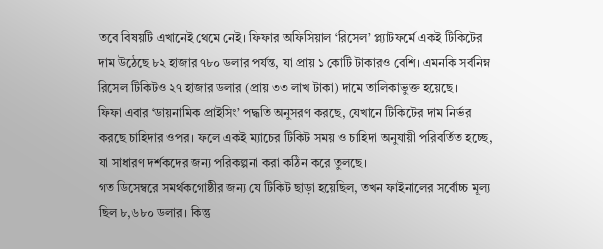তবে বিষয়টি এখানেই থেমে নেই। ফিফার অফিসিয়াল ‘রিসেল’ প্ল্যাটফর্মে একই টিকিটের দাম উঠেছে ৮২ হাজার ৭৮০ ডলার পর্যন্ত, যা প্রায় ১ কোটি টাকারও বেশি। এমনকি সর্বনিম্ন রিসেল টিকিটও ২৭ হাজার ডলার (প্রায় ৩৩ লাখ টাকা) দামে তালিকাভুক্ত হয়েছে।
ফিফা এবার ‘ডায়নামিক প্রাইসিং’ পদ্ধতি অনুসরণ করছে, যেখানে টিকিটের দাম নির্ভর করছে চাহিদার ওপর। ফলে একই ম্যাচের টিকিট সময় ও চাহিদা অনুযায়ী পরিবর্তিত হচ্ছে, যা সাধারণ দর্শকদের জন্য পরিকল্পনা করা কঠিন করে তুলছে।
গত ডিসেম্বরে সমর্থকগোষ্ঠীর জন্য যে টিকিট ছাড়া হয়েছিল, তখন ফাইনালের সর্বোচ্চ মূল্য ছিল ৮,৬৮০ ডলার। কিন্তু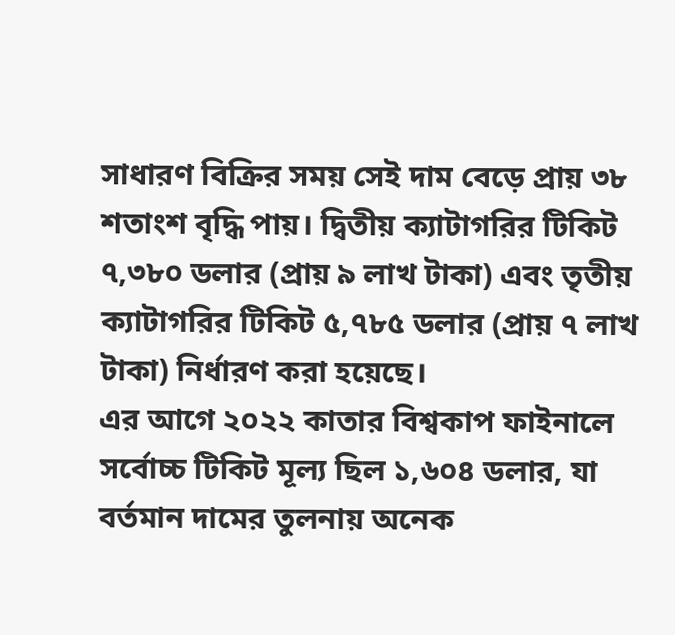সাধারণ বিক্রির সময় সেই দাম বেড়ে প্রায় ৩৮ শতাংশ বৃদ্ধি পায়। দ্বিতীয় ক্যাটাগরির টিকিট ৭,৩৮০ ডলার (প্রায় ৯ লাখ টাকা) এবং তৃতীয় ক্যাটাগরির টিকিট ৫,৭৮৫ ডলার (প্রায় ৭ লাখ টাকা) নির্ধারণ করা হয়েছে।
এর আগে ২০২২ কাতার বিশ্বকাপ ফাইনালে সর্বোচ্চ টিকিট মূল্য ছিল ১,৬০৪ ডলার, যা বর্তমান দামের তুলনায় অনেক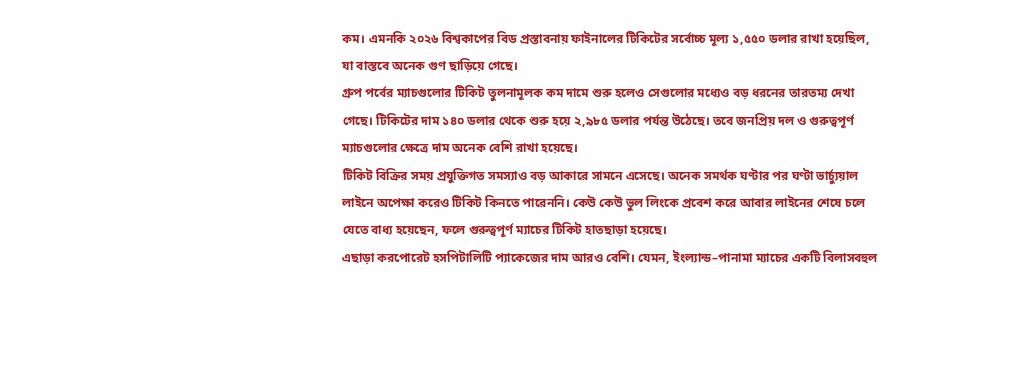কম। এমনকি ২০২৬ বিশ্বকাপের বিড প্রস্তাবনায় ফাইনালের টিকিটের সর্বোচ্চ মূল্য ১,৫৫০ ডলার রাখা হয়েছিল, যা বাস্তবে অনেক গুণ ছাড়িয়ে গেছে।
গ্রুপ পর্বের ম্যাচগুলোর টিকিট তুলনামূলক কম দামে শুরু হলেও সেগুলোর মধ্যেও বড় ধরনের তারতম্য দেখা গেছে। টিকিটের দাম ১৪০ ডলার থেকে শুরু হয়ে ২,৯৮৫ ডলার পর্যন্ত উঠেছে। তবে জনপ্রিয় দল ও গুরুত্বপূর্ণ ম্যাচগুলোর ক্ষেত্রে দাম অনেক বেশি রাখা হয়েছে।
টিকিট বিক্রির সময় প্রযুক্তিগত সমস্যাও বড় আকারে সামনে এসেছে। অনেক সমর্থক ঘণ্টার পর ঘণ্টা ভার্চ্যুয়াল লাইনে অপেক্ষা করেও টিকিট কিনতে পারেননি। কেউ কেউ ভুল লিংকে প্রবেশ করে আবার লাইনের শেষে চলে যেতে বাধ্য হয়েছেন, ফলে গুরুত্বপূর্ণ ম্যাচের টিকিট হাতছাড়া হয়েছে।
এছাড়া করপোরেট হসপিটালিটি প্যাকেজের দাম আরও বেশি। যেমন, ইংল্যান্ড–পানামা ম্যাচের একটি বিলাসবহুল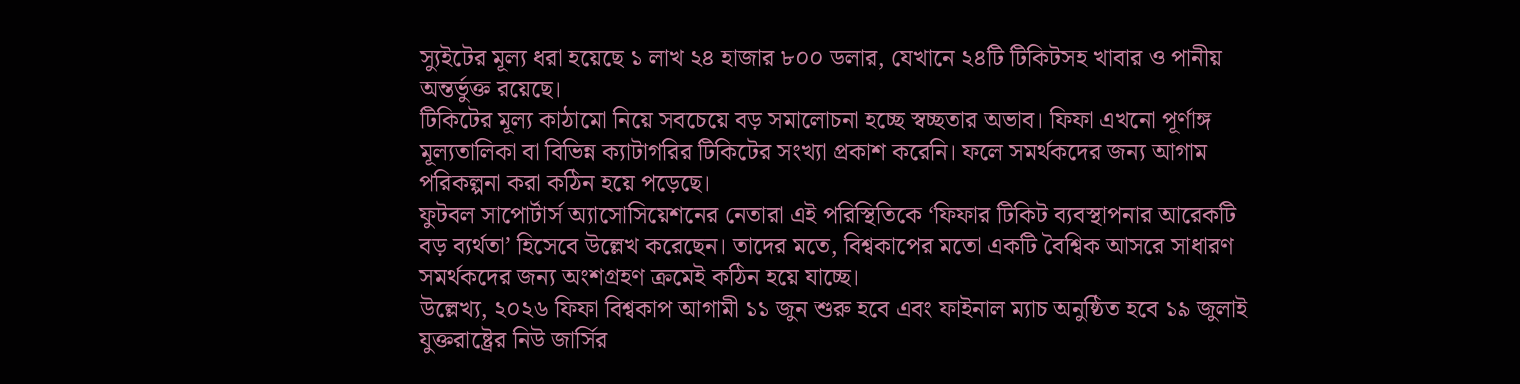স্যুইটের মূল্য ধরা হয়েছে ১ লাখ ২৪ হাজার ৮০০ ডলার, যেখানে ২৪টি টিকিটসহ খাবার ও পানীয় অন্তর্ভুক্ত রয়েছে।
টিকিটের মূল্য কাঠামো নিয়ে সবচেয়ে বড় সমালোচনা হচ্ছে স্বচ্ছতার অভাব। ফিফা এখনো পূর্ণাঙ্গ মূল্যতালিকা বা বিভিন্ন ক্যাটাগরির টিকিটের সংখ্যা প্রকাশ করেনি। ফলে সমর্থকদের জন্য আগাম পরিকল্পনা করা কঠিন হয়ে পড়েছে।
ফুটবল সাপোর্টার্স অ্যাসোসিয়েশনের নেতারা এই পরিস্থিতিকে ‘ফিফার টিকিট ব্যবস্থাপনার আরেকটি বড় ব্যর্থতা’ হিসেবে উল্লেখ করেছেন। তাদের মতে, বিশ্বকাপের মতো একটি বৈশ্বিক আসরে সাধারণ সমর্থকদের জন্য অংশগ্রহণ ক্রমেই কঠিন হয়ে যাচ্ছে।
উল্লেখ্য, ২০২৬ ফিফা বিশ্বকাপ আগামী ১১ জুন শুরু হবে এবং ফাইনাল ম্যাচ অনুষ্ঠিত হবে ১৯ জুলাই যুক্তরাষ্ট্রের নিউ জার্সির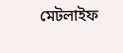মেটলাইফ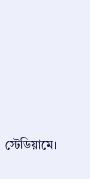স্টেডিয়ামে।